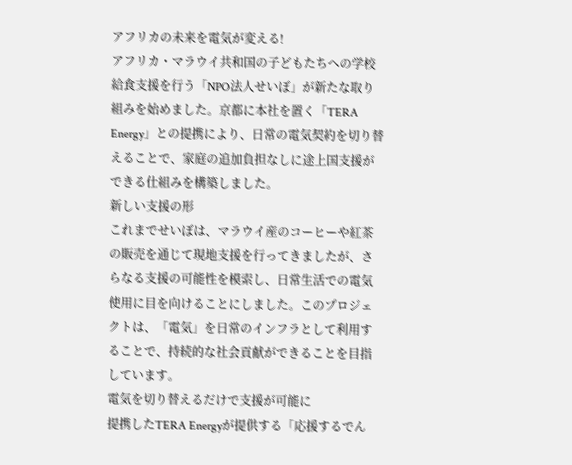アフリカの未来を電気が変える!
アフリカ・マラウイ共和国の子どもたちへの学校給食支援を行う「NPO法人せいぼ」が新たな取り組みを始めました。京都に本社を置く「TERA Energy」との提携により、日常の電気契約を切り替えることで、家庭の追加負担なしに途上国支援ができる仕組みを構築しました。
新しい支援の形
これまでせいぼは、マラウイ産のコーヒーや紅茶の販売を通じて現地支援を行ってきましたが、さらなる支援の可能性を模索し、日常生活での電気使用に目を向けることにしました。このプロジェクトは、「電気」を日常のインフラとして利用することで、持続的な社会貢献ができることを目指しています。
電気を切り替えるだけで支援が可能に
提携したTERA Energyが提供する「応援するでん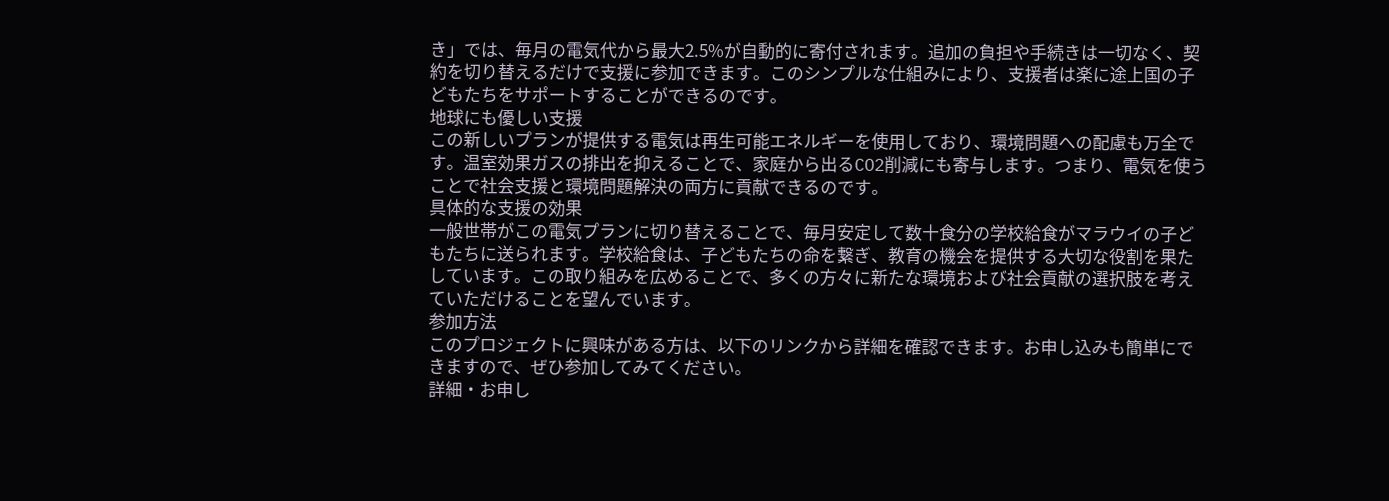き」では、毎月の電気代から最大2.5%が自動的に寄付されます。追加の負担や手続きは一切なく、契約を切り替えるだけで支援に参加できます。このシンプルな仕組みにより、支援者は楽に途上国の子どもたちをサポートすることができるのです。
地球にも優しい支援
この新しいプランが提供する電気は再生可能エネルギーを使用しており、環境問題への配慮も万全です。温室効果ガスの排出を抑えることで、家庭から出るCO2削減にも寄与します。つまり、電気を使うことで社会支援と環境問題解決の両方に貢献できるのです。
具体的な支援の効果
一般世帯がこの電気プランに切り替えることで、毎月安定して数十食分の学校給食がマラウイの子どもたちに送られます。学校給食は、子どもたちの命を繋ぎ、教育の機会を提供する大切な役割を果たしています。この取り組みを広めることで、多くの方々に新たな環境および社会貢献の選択肢を考えていただけることを望んでいます。
参加方法
このプロジェクトに興味がある方は、以下のリンクから詳細を確認できます。お申し込みも簡単にできますので、ぜひ参加してみてください。
詳細・お申し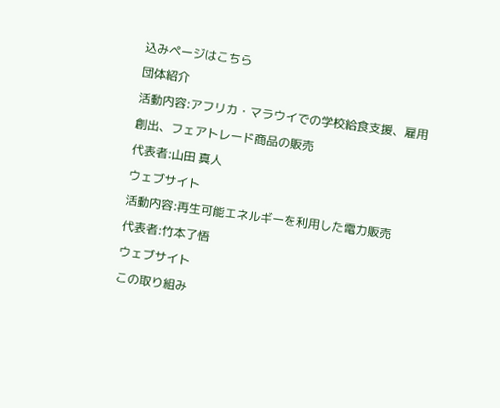込みページはこちら
団体紹介
活動内容:アフリカ・マラウイでの学校給食支援、雇用創出、フェアトレード商品の販売
代表者:山田 真人
ウェブサイト
活動内容:再生可能エネルギーを利用した電力販売
代表者:竹本了悟
ウェブサイト
この取り組み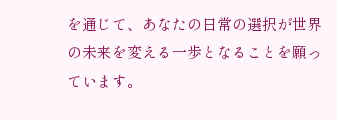を通じて、あなたの日常の選択が世界の未来を変える一歩となることを願っています。